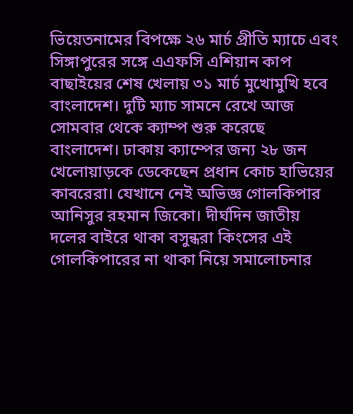ভিয়েতনামের বিপক্ষে ২৬ মার্চ প্রীতি ম্যাচে এবং সিঙ্গাপুরের সঙ্গে এএফসি এশিয়ান কাপ বাছাইয়ের শেষ খেলায় ৩১ মার্চ মুখোমুখি হবে বাংলাদেশ। দুটি ম্যাচ সামনে রেখে আজ সোমবার থেকে ক্যাম্প শুরু করেছে বাংলাদেশ। ঢাকায় ক্যাম্পের জন্য ২৮ জন খেলোয়াড়কে ডেকেছেন প্রধান কোচ হাভিয়ের কাবরেরা। যেখানে নেই অভিজ্ঞ গোলকিপার আনিসুর রহমান জিকো। দীর্ঘদিন জাতীয় দলের বাইরে থাকা বসুন্ধরা কিংসের এই গোলকিপারের না থাকা নিয়ে সমালোচনার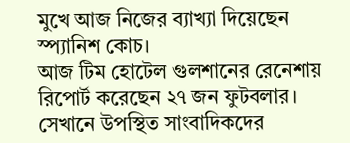মুখে আজ নিজের ব্যাখ্যা দিয়েছেন স্প্যানিশ কোচ।
আজ টিম হোটেল গুলশানের রেনেশায় রিপোর্ট করেছেন ২৭ জন ফুটবলার। সেখানে উপস্থিত সাংবাদিকদের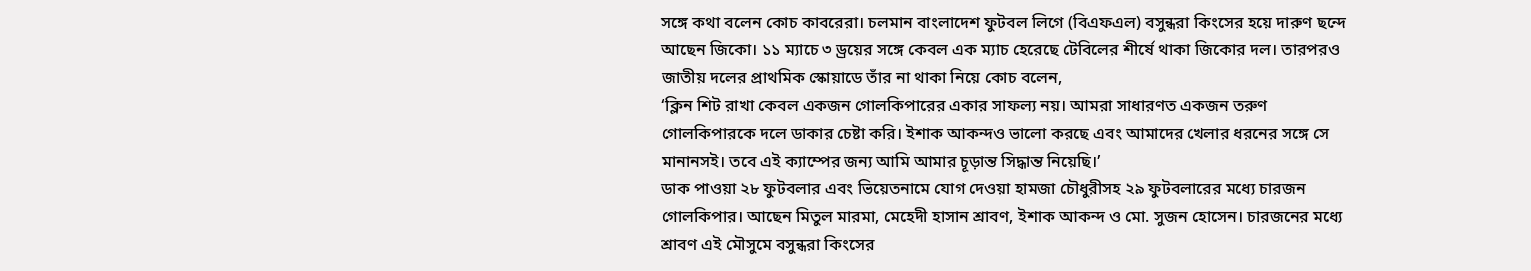সঙ্গে কথা বলেন কোচ কাবরেরা। চলমান বাংলাদেশ ফুটবল লিগে (বিএফএল) বসুন্ধরা কিংসের হয়ে দারুণ ছন্দে আছেন জিকো। ১১ ম্যাচে ৩ ড্রয়ের সঙ্গে কেবল এক ম্যাচ হেরেছে টেবিলের শীর্ষে থাকা জিকোর দল। তারপরও জাতীয় দলের প্রাথমিক স্কোয়াডে তাঁর না থাকা নিয়ে কোচ বলেন,
‘ক্লিন শিট রাখা কেবল একজন গোলকিপারের একার সাফল্য নয়। আমরা সাধারণত একজন তরুণ গোলকিপারকে দলে ডাকার চেষ্টা করি। ইশাক আকন্দও ভালো করছে এবং আমাদের খেলার ধরনের সঙ্গে সে মানানসই। তবে এই ক্যাম্পের জন্য আমি আমার চূড়ান্ত সিদ্ধান্ত নিয়েছি।’
ডাক পাওয়া ২৮ ফুটবলার এবং ভিয়েতনামে যোগ দেওয়া হামজা চৌধুরীসহ ২৯ ফুটবলারের মধ্যে চারজন গোলকিপার। আছেন মিতুল মারমা, মেহেদী হাসান শ্রাবণ, ইশাক আকন্দ ও মো. সুজন হোসেন। চারজনের মধ্যে শ্রাবণ এই মৌসুমে বসুন্ধরা কিংসের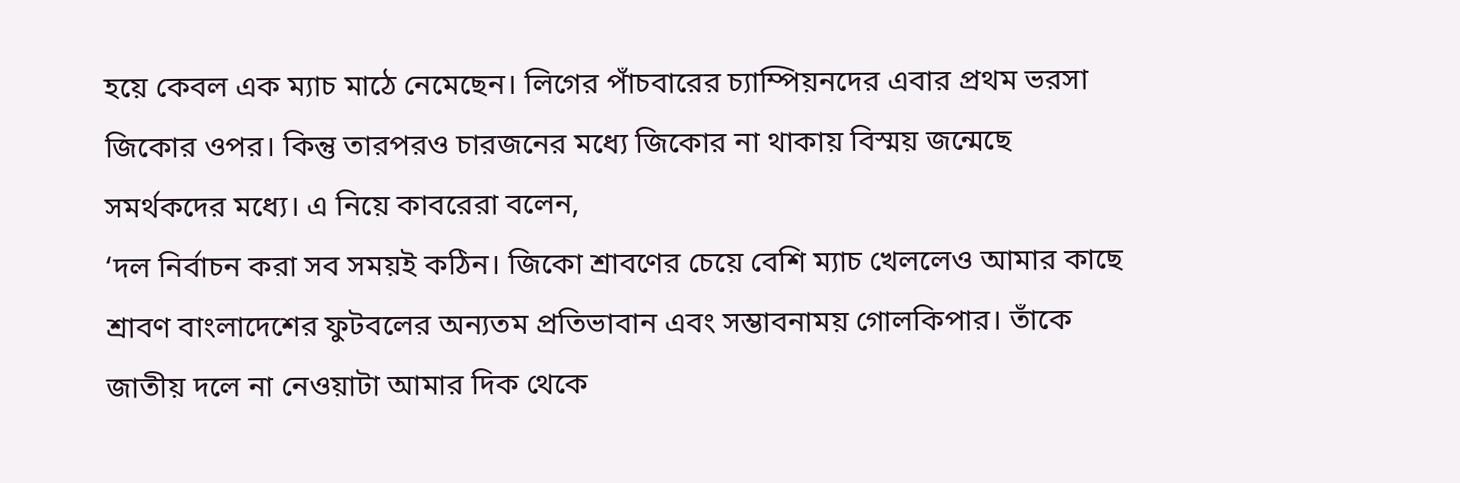হয়ে কেবল এক ম্যাচ মাঠে নেমেছেন। লিগের পাঁচবারের চ্যাম্পিয়নদের এবার প্রথম ভরসা জিকোর ওপর। কিন্তু তারপরও চারজনের মধ্যে জিকোর না থাকায় বিস্ময় জন্মেছে সমর্থকদের মধ্যে। এ নিয়ে কাবরেরা বলেন,
‘দল নির্বাচন করা সব সময়ই কঠিন। জিকো শ্রাবণের চেয়ে বেশি ম্যাচ খেললেও আমার কাছে শ্রাবণ বাংলাদেশের ফুটবলের অন্যতম প্রতিভাবান এবং সম্ভাবনাময় গোলকিপার। তাঁকে জাতীয় দলে না নেওয়াটা আমার দিক থেকে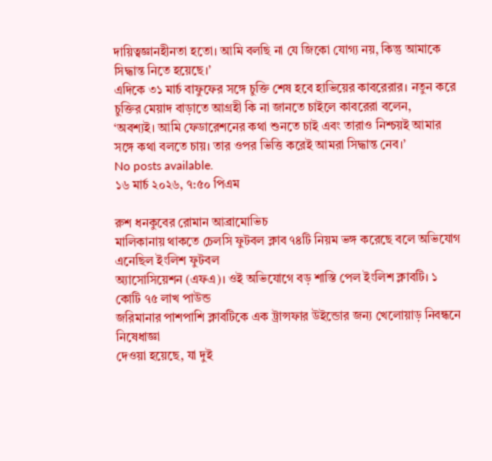দায়িত্বজ্ঞানহীনতা হতো। আমি বলছি না যে জিকো যোগ্য নয়, কিন্তু আমাকে সিদ্ধান্ত নিতে হয়েছে।’
এদিকে ৩১ মার্চ বাফুফের সঙ্গে চুক্তি শেষ হবে হাভিয়ের কাবরেরার। নতুন করে চুক্তির মেয়াদ বাড়াতে আগ্রহী কি না জানতে চাইলে কাবরেরা বলেন,
‘অবশ্যই। আমি ফেডারেশনের কথা শুনতে চাই এবং তারাও নিশ্চয়ই আমার সঙ্গে কথা বলতে চায়। তার ওপর ভিত্তি করেই আমরা সিদ্ধান্ত নেব।’
No posts available.
১৬ মার্চ ২০২৬, ৭:৫০ পিএম

রুশ ধনকুবের রোমান আব্রামোভিচ
মালিকানায় থাকতে চেলসি ফুটবল ক্লাব ৭৪টি নিয়ম ভঙ্গ করেছে বলে অভিযোগ এনেছিল ইংলিশ ফুটবল
অ্যাসোসিয়েশন (এফএ)। ওই অভিযোগে বড় শাস্তি পেল ইংলিশ ক্লাবটি। ১ কোটি ৭৫ লাখ পাউন্ড
জরিমানার পাশপাশি ক্লাবটিকে এক ট্রান্সফার উইন্ডোর জন্য খেলোয়াড় নিবন্ধনে নিষেধাজ্ঞা
দেওয়া হয়েছে, যা দুই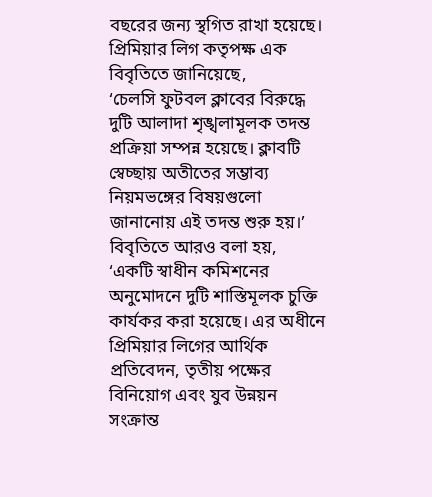বছরের জন্য স্থগিত রাখা হয়েছে।
প্রিমিয়ার লিগ কতৃপক্ষ এক বিবৃতিতে জানিয়েছে,
‘চেলসি ফুটবল ক্লাবের বিরুদ্ধে দুটি আলাদা শৃঙ্খলামূলক তদন্ত প্রক্রিয়া সম্পন্ন হয়েছে। ক্লাবটি স্বেচ্ছায় অতীতের সম্ভাব্য নিয়মভঙ্গের বিষয়গুলো জানানোয় এই তদন্ত শুরু হয়।’
বিবৃতিতে আরও বলা হয়,
‘একটি স্বাধীন কমিশনের অনুমোদনে দুটি শাস্তিমূলক চুক্তি কার্যকর করা হয়েছে। এর অধীনে প্রিমিয়ার লিগের আর্থিক প্রতিবেদন, তৃতীয় পক্ষের বিনিয়োগ এবং যুব উন্নয়ন সংক্রান্ত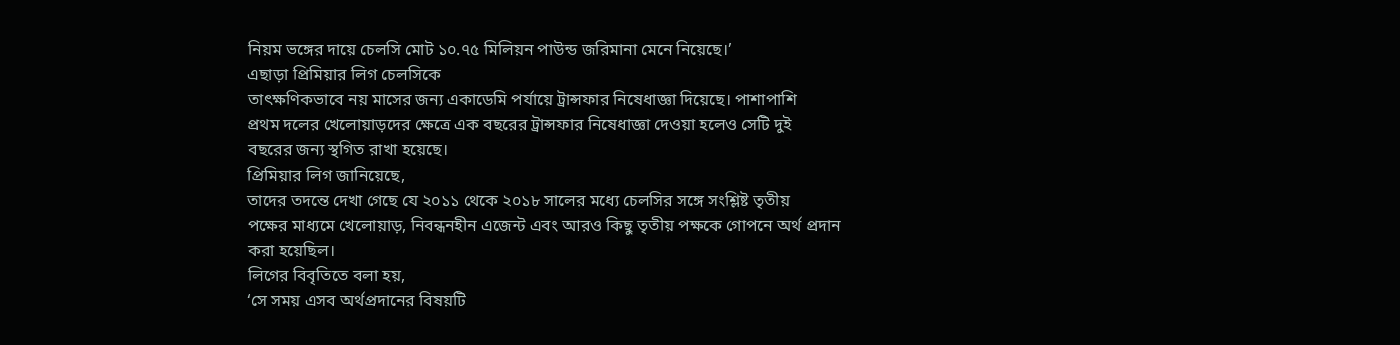নিয়ম ভঙ্গের দায়ে চেলসি মোট ১০.৭৫ মিলিয়ন পাউন্ড জরিমানা মেনে নিয়েছে।’
এছাড়া প্রিমিয়ার লিগ চেলসিকে
তাৎক্ষণিকভাবে নয় মাসের জন্য একাডেমি পর্যায়ে ট্রান্সফার নিষেধাজ্ঞা দিয়েছে। পাশাপাশি
প্রথম দলের খেলোয়াড়দের ক্ষেত্রে এক বছরের ট্রান্সফার নিষেধাজ্ঞা দেওয়া হলেও সেটি দুই
বছরের জন্য স্থগিত রাখা হয়েছে।
প্রিমিয়ার লিগ জানিয়েছে,
তাদের তদন্তে দেখা গেছে যে ২০১১ থেকে ২০১৮ সালের মধ্যে চেলসির সঙ্গে সংশ্লিষ্ট তৃতীয়
পক্ষের মাধ্যমে খেলোয়াড়, নিবন্ধনহীন এজেন্ট এবং আরও কিছু তৃতীয় পক্ষকে গোপনে অর্থ প্রদান
করা হয়েছিল।
লিগের বিবৃতিতে বলা হয়,
‘সে সময় এসব অর্থপ্রদানের বিষয়টি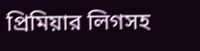প্রিমিয়ার লিগসহ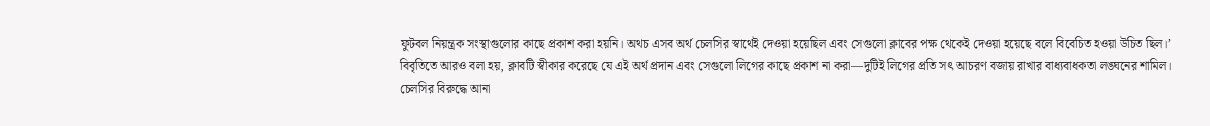ফুটবল নিয়ন্ত্রক সংস্থাগুলোর কাছে প্রকাশ করা হয়নি। অথচ এসব অর্থ চেলসির স্বার্থেই দেওয়া হয়েছিল এবং সেগুলো ক্লাবের পক্ষ থেকেই দেওয়া হয়েছে বলে বিবেচিত হওয়া উচিত ছিল।’
বিবৃতিতে আরও বলা হয়, ক্লাবটি স্বীকার করেছে যে এই অর্থ প্রদান এবং সেগুলো লিগের কাছে প্রকাশ না করা—দুটিই লিগের প্রতি সৎ আচরণ বজায় রাখার বাধ্যবাধকতা লঙ্ঘনের শামিল।
চেলসির বিরুদ্ধে আনা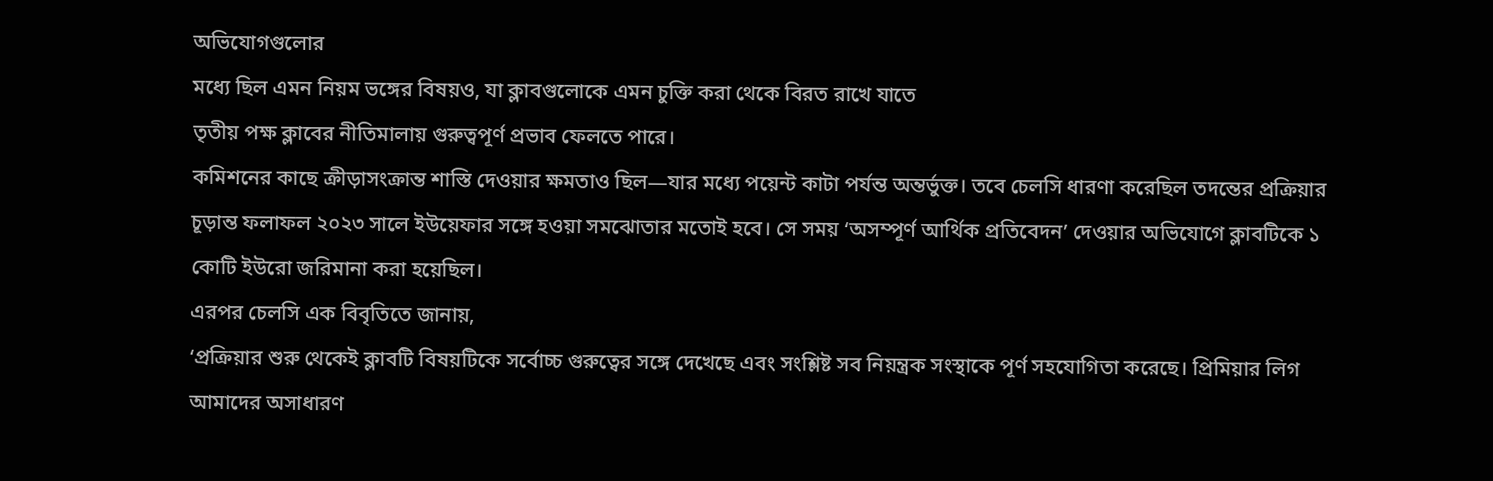অভিযোগগুলোর
মধ্যে ছিল এমন নিয়ম ভঙ্গের বিষয়ও, যা ক্লাবগুলোকে এমন চুক্তি করা থেকে বিরত রাখে যাতে
তৃতীয় পক্ষ ক্লাবের নীতিমালায় গুরুত্বপূর্ণ প্রভাব ফেলতে পারে।
কমিশনের কাছে ক্রীড়াসংক্রান্ত শাস্তি দেওয়ার ক্ষমতাও ছিল—যার মধ্যে পয়েন্ট কাটা পর্যন্ত অন্তর্ভুক্ত। তবে চেলসি ধারণা করেছিল তদন্তের প্রক্রিয়ার চূড়ান্ত ফলাফল ২০২৩ সালে ইউয়েফার সঙ্গে হওয়া সমঝোতার মতোই হবে। সে সময় ‘অসম্পূর্ণ আর্থিক প্রতিবেদন’ দেওয়ার অভিযোগে ক্লাবটিকে ১ কোটি ইউরো জরিমানা করা হয়েছিল।
এরপর চেলসি এক বিবৃতিতে জানায়,
‘প্রক্রিয়ার শুরু থেকেই ক্লাবটি বিষয়টিকে সর্বোচ্চ গুরুত্বের সঙ্গে দেখেছে এবং সংশ্লিষ্ট সব নিয়ন্ত্রক সংস্থাকে পূর্ণ সহযোগিতা করেছে। প্রিমিয়ার লিগ আমাদের অসাধারণ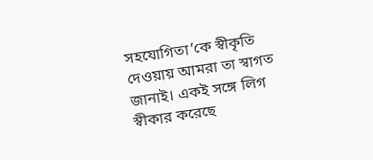সহযোগিতা’কে স্বীকৃতি দেওয়ায় আমরা তা স্বাগত জানাই। একই সঙ্গে লিগ স্বীকার করেছে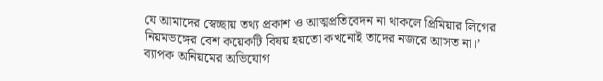যে আমাদের স্বেচ্ছায় তথ্য প্রকাশ ও আত্মপ্রতিবেদন না থাকলে প্রিমিয়ার লিগের নিয়মভঙ্গের বেশ কয়েকটি বিষয় হয়তো কখনোই তাদের নজরে আসত না।’
ব্যাপক অনিয়মের অভিযোগ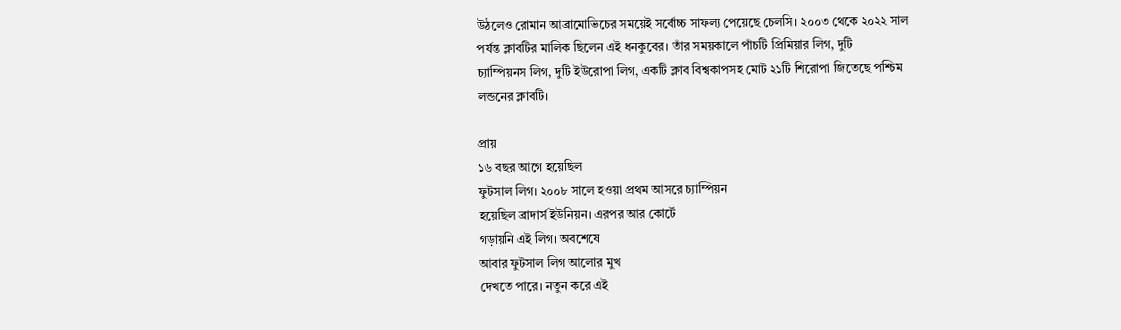উঠলেও রোমান আব্রামোভিচের সময়েই সর্বোচ্চ সাফল্য পেয়েছে চেলসি। ২০০৩ থেকে ২০২২ সাল
পর্যন্ত ক্লাবটির মালিক ছিলেন এই ধনকুবের। তাঁর সময়কালে পাঁচটি প্রিমিয়ার লিগ, দুটি
চ্যাম্পিয়নস লিগ, দুটি ইউরোপা লিগ, একটি ক্লাব বিশ্বকাপসহ মোট ২১টি শিরোপা জিতেছে পশ্চিম
লন্ডনের ক্লাবটি।

প্রায়
১৬ বছর আগে হয়েছিল
ফুটসাল লিগ। ২০০৮ সালে হওয়া প্রথম আসরে চ্যাম্পিয়ন
হয়েছিল ব্রাদার্স ইউনিয়ন। এরপর আর কোর্টে
গড়ায়নি এই লিগ। অবশেষে
আবার ফুটসাল লিগ আলোর মুখ
দেখতে পারে। নতুন করে এই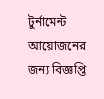টুর্নামেন্ট আয়োজনের জন্য বিজ্ঞপ্তি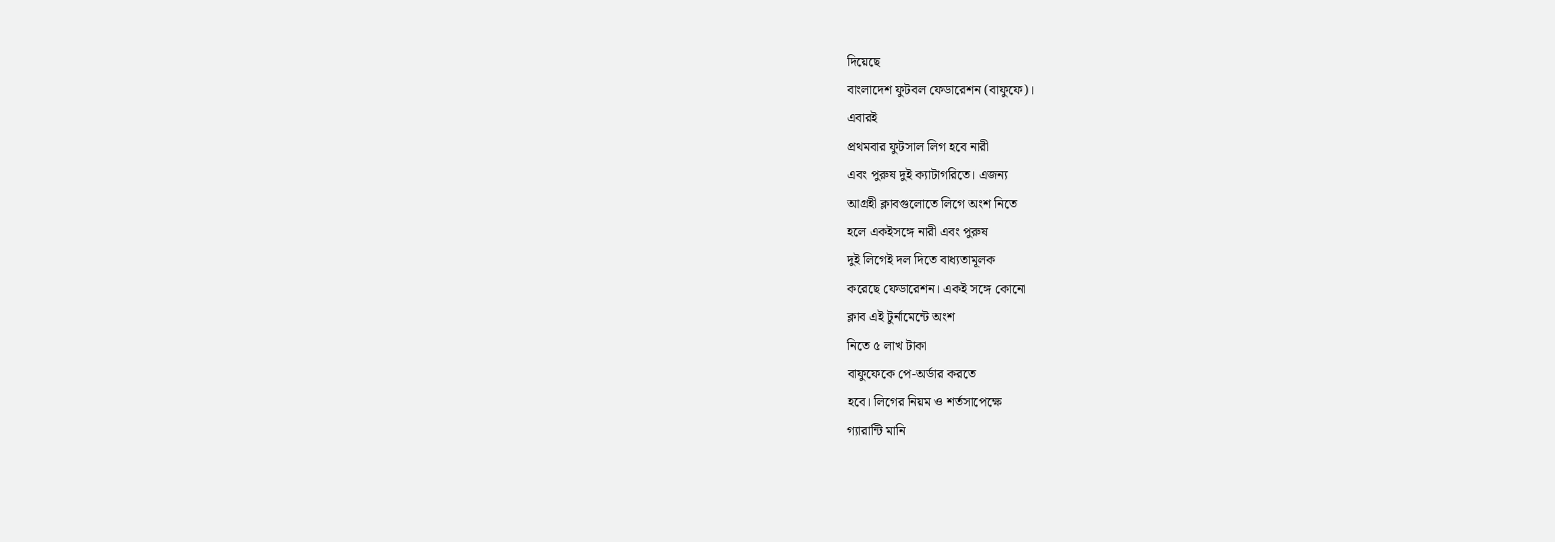দিয়েছে
বাংলাদেশ ফুটবল ফেডারেশন (বাফুফে)।
এবারই
প্রথমবার ফুটসাল লিগ হবে নারী
এবং পুরুষ দুই ক্যাটাগরিতে। এজন্য
আগ্রহী ক্লাবগুলোতে লিগে অংশ নিতে
হলে একইসঙ্গে নারী এবং পুরুষ
দুই লিগেই দল দিতে বাধ্যতামূলক
করেছে ফেডারেশন। একই সঙ্গে কোনো
ক্লাব এই টুর্নামেন্টে অংশ
নিতে ৫ লাখ টাকা
বাফুফেকে পে-অর্ডার করতে
হবে। লিগের নিয়ম ও শর্তসাপেক্ষে
গ্যারান্টি মানি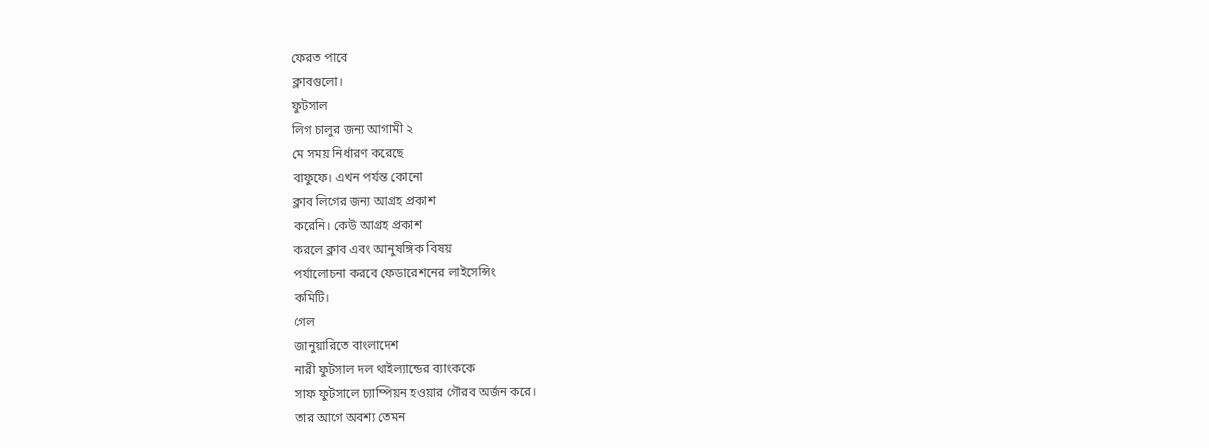ফেরত পাবে
ক্লাবগুলো।
ফুটসাল
লিগ চালুর জন্য আগামী ২
মে সময় নির্ধারণ করেছে
বাফুফে। এখন পর্যন্ত কোনো
ক্লাব লিগের জন্য আগ্রহ প্রকাশ
করেনি। কেউ আগ্রহ প্রকাশ
করলে ক্লাব এবং আনুষঙ্গিক বিষয়
পর্যালোচনা করবে ফেডারেশনের লাইসেন্সিং
কমিটি।
গেল
জানুয়ারিতে বাংলাদেশ
নারী ফুটসাল দল থাইল্যান্ডের ব্যাংককে
সাফ ফুটসালে চ্যাম্পিয়ন হওয়ার গৌরব অর্জন করে।
তার আগে অবশ্য তেমন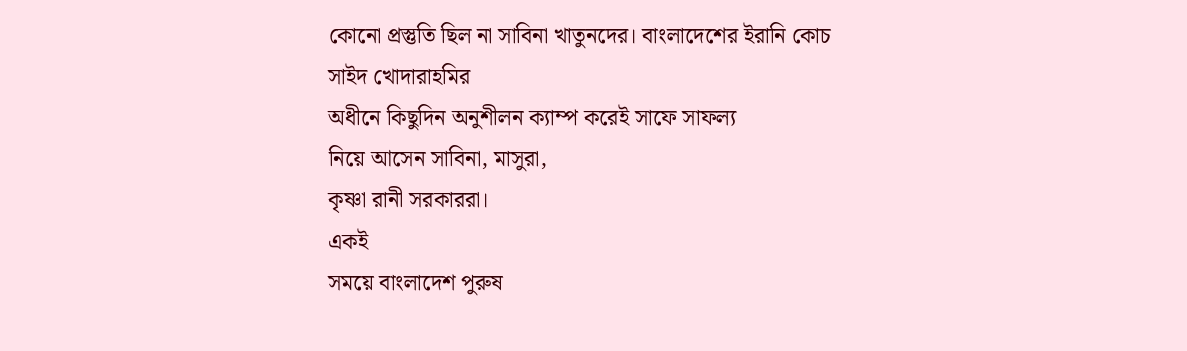কোনো প্রস্তুতি ছিল না সাবিনা খাতুনদের। বাংলাদেশের ইরানি কোচ সাইদ খোদারাহমির
অধীনে কিছুদিন অনুশীলন ক্যাম্প করেই সাফে সাফল্য
নিয়ে আসেন সাবিনা, মাসুরা,
কৃষ্ণা রানী সরকাররা।
একই
সময়ে বাংলাদেশ পুরুষ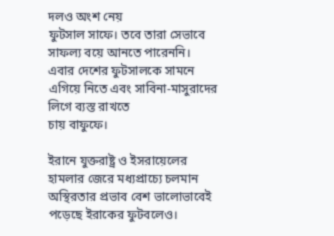দলও অংশ নেয়
ফুটসাল সাফে। তবে তারা সেভাবে
সাফল্য বয়ে আনতে পারেননি।
এবার দেশের ফুটসালকে সামনে এগিয়ে নিতে এবং সাবিনা-মাসুরাদের লিগে ব্যস্ত রাখতে
চায় বাফুফে।

ইরানে যুক্তরাষ্ট্র ও ইসরায়েলের
হামলার জেরে মধ্যপ্রাচ্যে চলমান অস্থিরতার প্রভাব বেশ ভালোভাবেই পড়েছে ইরাকের ফুটবলেও।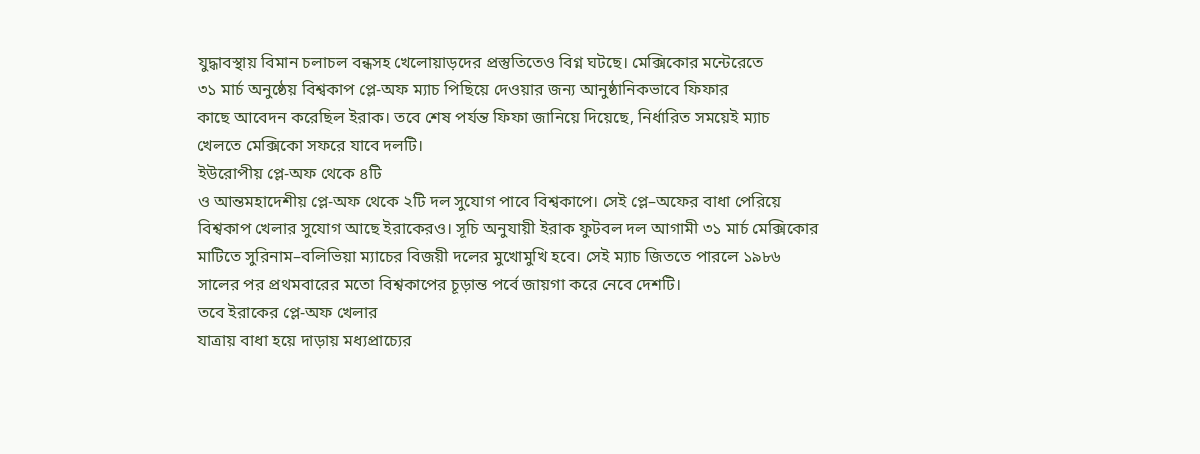যুদ্ধাবস্থায় বিমান চলাচল বন্ধসহ খেলোয়াড়দের প্রস্তুতিতেও বিগ্ন ঘটছে। মেক্সিকোর মন্টেরেতে
৩১ মার্চ অনুষ্ঠেয় বিশ্বকাপ প্লে-অফ ম্যাচ পিছিয়ে দেওয়ার জন্য আনুষ্ঠানিকভাবে ফিফার
কাছে আবেদন করেছিল ইরাক। তবে শেষ পর্যন্ত ফিফা জানিয়ে দিয়েছে, নির্ধারিত সময়েই ম্যাচ
খেলতে মেক্সিকো সফরে যাবে দলটি।
ইউরোপীয় প্লে-অফ থেকে ৪টি
ও আন্তমহাদেশীয় প্লে-অফ থেকে ২টি দল সুযোগ পাবে বিশ্বকাপে। সেই প্লে–অফের বাধা পেরিয়ে
বিশ্বকাপ খেলার সুযোগ আছে ইরাকেরও। সূচি অনুযায়ী ইরাক ফুটবল দল আগামী ৩১ মার্চ মেক্সিকোর
মাটিতে সুরিনাম–বলিভিয়া ম্যাচের বিজয়ী দলের মুখোমুখি হবে। সেই ম্যাচ জিততে পারলে ১৯৮৬
সালের পর প্রথমবারের মতো বিশ্বকাপের চূড়ান্ত পর্বে জায়গা করে নেবে দেশটি।
তবে ইরাকের প্লে-অফ খেলার
যাত্রায় বাধা হয়ে দাড়ায় মধ্যপ্রাচ্যের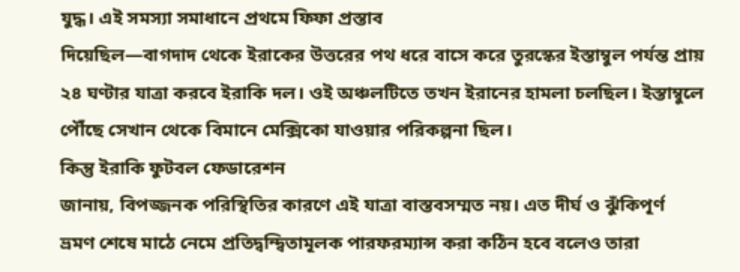যুদ্ধ। এই সমস্যা সমাধানে প্রথমে ফিফা প্রস্তাব
দিয়েছিল—বাগদাদ থেকে ইরাকের উত্তরের পথ ধরে বাসে করে তুরস্কের ইস্তাম্বুল পর্যন্ত প্রায়
২৪ ঘণ্টার যাত্রা করবে ইরাকি দল। ওই অঞ্চলটিতে তখন ইরানের হামলা চলছিল। ইস্তাম্বুলে
পৌঁছে সেখান থেকে বিমানে মেক্সিকো যাওয়ার পরিকল্পনা ছিল।
কিন্তু ইরাকি ফুটবল ফেডারেশন
জানায়, বিপজ্জনক পরিস্থিতির কারণে এই যাত্রা বাস্তবসম্মত নয়। এত দীর্ঘ ও ঝুঁকিপূর্ণ
ভ্রমণ শেষে মাঠে নেমে প্রতিদ্বন্দ্বিতামূলক পারফরম্যান্স করা কঠিন হবে বলেও তারা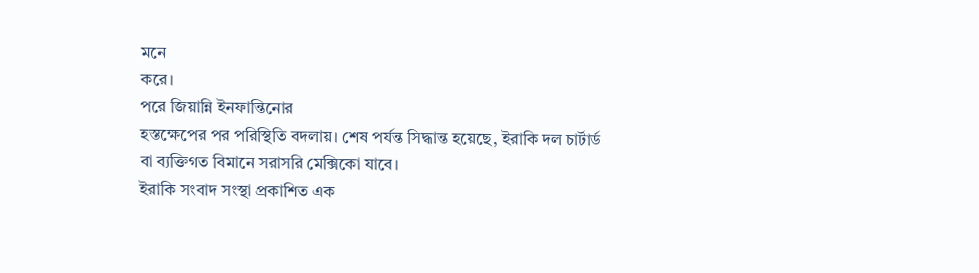মনে
করে।
পরে জিয়ান্নি ইনফান্তিনোর
হস্তক্ষেপের পর পরিস্থিতি বদলায়। শেষ পর্যন্ত সিদ্ধান্ত হয়েছে, ইরাকি দল চার্টার্ড
বা ব্যক্তিগত বিমানে সরাসরি মেক্সিকো যাবে।
ইরাকি সংবাদ সংস্থা প্রকাশিত এক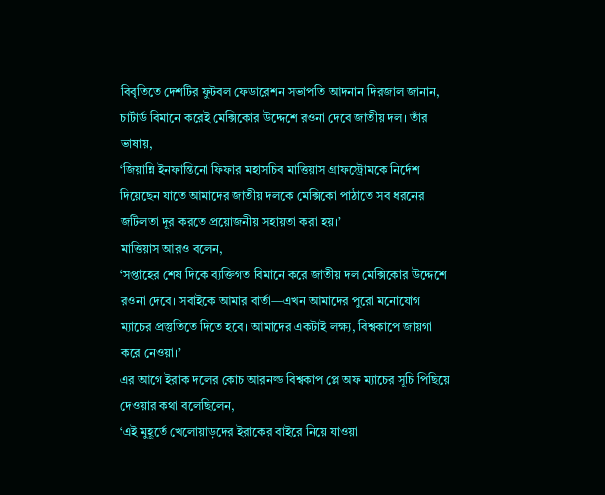বিবৃতিতে দেশটির ফুটবল ফেডারেশন সভাপতি আদনান দিরজাল জানান, চার্টার্ড বিমানে করেই মেক্সিকোর উদ্দেশে রওনা দেবে জাতীয় দল। তাঁর ভাষায়,
‘জিয়ান্নি ইনফান্তিনো ফিফার মহাসচিব মাত্তিয়াস গ্রাফস্ট্রোমকে নির্দেশ দিয়েছেন যাতে আমাদের জাতীয় দলকে মেক্সিকো পাঠাতে সব ধরনের জটিলতা দূর করতে প্রয়োজনীয় সহায়তা করা হয়।’
মাত্তিয়াস আরও বলেন,
‘সপ্তাহের শেষ দিকে ব্যক্তিগত বিমানে করে জাতীয় দল মেক্সিকোর উদ্দেশে রওনা দেবে। সবাইকে আমার বার্তা—এখন আমাদের পুরো মনোযোগ ম্যাচের প্রস্তুতিতে দিতে হবে। আমাদের একটাই লক্ষ্য, বিশ্বকাপে জায়গা করে নেওয়া।’
এর আগে ইরাক দলের কোচ আরনল্ড বিশ্বকাপ প্লে অফ ম্যাচের সূচি পিছিয়ে দেওয়ার কথা বলেছিলেন,
‘এই মুহূর্তে খেলোয়াড়দের ইরাকের বাইরে নিয়ে যাওয়া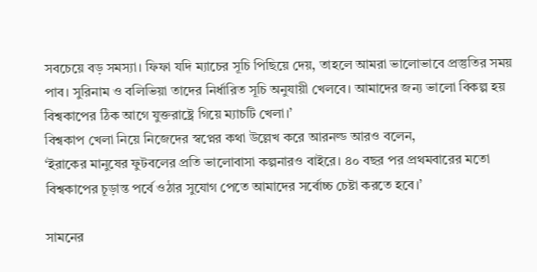সবচেয়ে বড় সমস্যা। ফিফা যদি ম্যাচের সূচি পিছিয়ে দেয়, তাহলে আমরা ভালোভাবে প্রস্তুতির সময় পাব। সুরিনাম ও বলিভিয়া তাদের নির্ধারিত সূচি অনুযায়ী খেলবে। আমাদের জন্য ভালো বিকল্প হয় বিশ্বকাপের ঠিক আগে যুক্তরাষ্ট্রে গিয়ে ম্যাচটি খেলা।’
বিশ্বকাপ খেলা নিয়ে নিজেদের স্বপ্নের কথা উল্লেখ করে আরনল্ড আরও বলেন,
‘ইরাকের মানুষের ফুটবলের প্রতি ভালোবাসা কল্পনারও বাইরে। ৪০ বছর পর প্রথমবারের মতো বিশ্বকাপের চূড়ান্ত পর্বে ওঠার সুযোগ পেতে আমাদের সর্বোচ্চ চেষ্টা করতে হবে।’

সামনের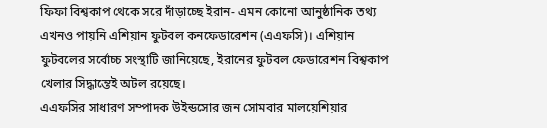ফিফা বিশ্বকাপ থেকে সরে দাঁড়াচ্ছে ইরান- এমন কোনো আনুষ্ঠানিক তথ্য এখনও পায়নি এশিয়ান ফুটবল কনফেডারেশন (এএফসি)। এশিয়ান ফুটবলের সর্বোচ্চ সংস্থাটি জানিয়েছে, ইরানের ফুটবল ফেডারেশন বিশ্বকাপ খেলার সিদ্ধান্তেই অটল রয়েছে।
এএফসির সাধারণ সম্পাদক উইন্ডসোর জন সোমবার মালয়েশিয়ার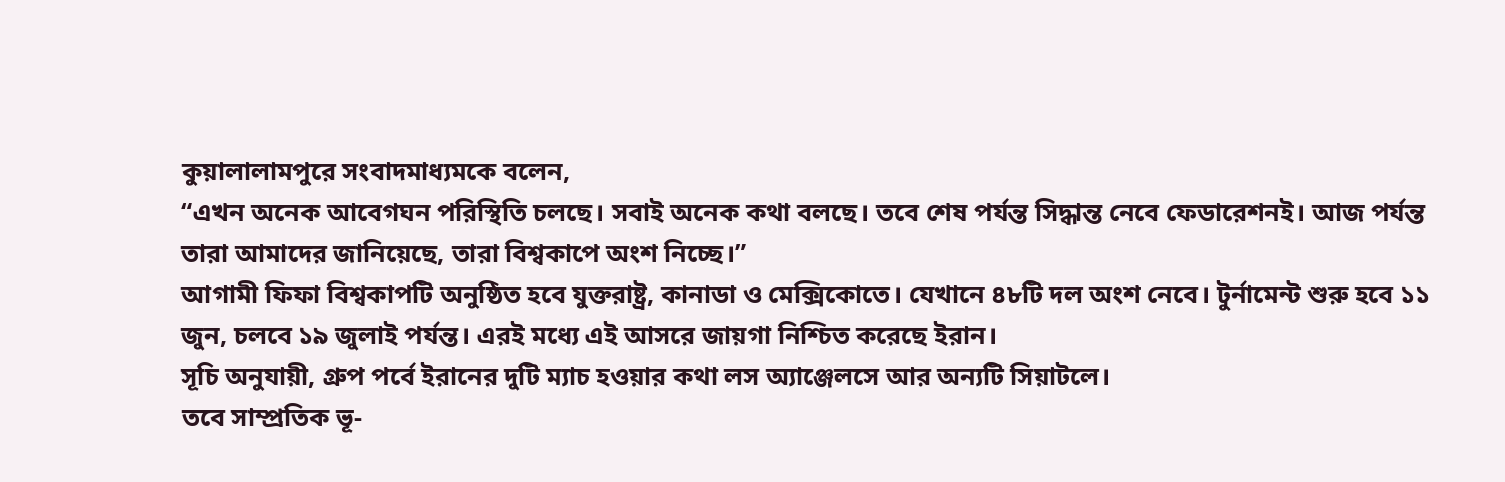কুয়ালালামপুরে সংবাদমাধ্যমকে বলেন,
“এখন অনেক আবেগঘন পরিস্থিতি চলছে। সবাই অনেক কথা বলছে। তবে শেষ পর্যন্ত সিদ্ধান্ত নেবে ফেডারেশনই। আজ পর্যন্ত তারা আমাদের জানিয়েছে, তারা বিশ্বকাপে অংশ নিচ্ছে।”
আগামী ফিফা বিশ্বকাপটি অনুষ্ঠিত হবে যুক্তরাষ্ট্র, কানাডা ও মেক্সিকোতে। যেখানে ৪৮টি দল অংশ নেবে। টুর্নামেন্ট শুরু হবে ১১ জুন, চলবে ১৯ জুলাই পর্যন্ত। এরই মধ্যে এই আসরে জায়গা নিশ্চিত করেছে ইরান।
সূচি অনুযায়ী, গ্রুপ পর্বে ইরানের দুটি ম্যাচ হওয়ার কথা লস অ্যাঞ্জেলসে আর অন্যটি সিয়াটলে।
তবে সাম্প্রতিক ভূ-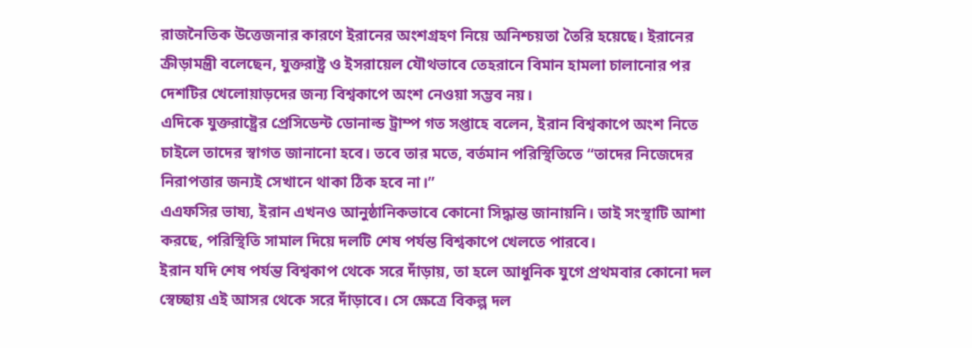রাজনৈতিক উত্তেজনার কারণে ইরানের অংশগ্রহণ নিয়ে অনিশ্চয়তা তৈরি হয়েছে। ইরানের ক্রীড়ামন্ত্রী বলেছেন, যুক্তরাষ্ট্র ও ইসরায়েল যৌথভাবে তেহরানে বিমান হামলা চালানোর পর দেশটির খেলোয়াড়দের জন্য বিশ্বকাপে অংশ নেওয়া সম্ভব নয়।
এদিকে যুক্তরাষ্ট্রের প্রেসিডেন্ট ডোনাল্ড ট্রাম্প গত সপ্তাহে বলেন, ইরান বিশ্বকাপে অংশ নিতে চাইলে তাদের স্বাগত জানানো হবে। তবে তার মতে, বর্তমান পরিস্থিতিতে “তাদের নিজেদের নিরাপত্তার জন্যই সেখানে থাকা ঠিক হবে না।”
এএফসির ভাষ্য, ইরান এখনও আনুষ্ঠানিকভাবে কোনো সিদ্ধান্ত জানায়নি। তাই সংস্থাটি আশা করছে, পরিস্থিতি সামাল দিয়ে দলটি শেষ পর্যন্ত বিশ্বকাপে খেলতে পারবে।
ইরান যদি শেষ পর্যন্ত বিশ্বকাপ থেকে সরে দাঁড়ায়, তা হলে আধুনিক যুগে প্রথমবার কোনো দল স্বেচ্ছায় এই আসর থেকে সরে দাঁড়াবে। সে ক্ষেত্রে বিকল্প দল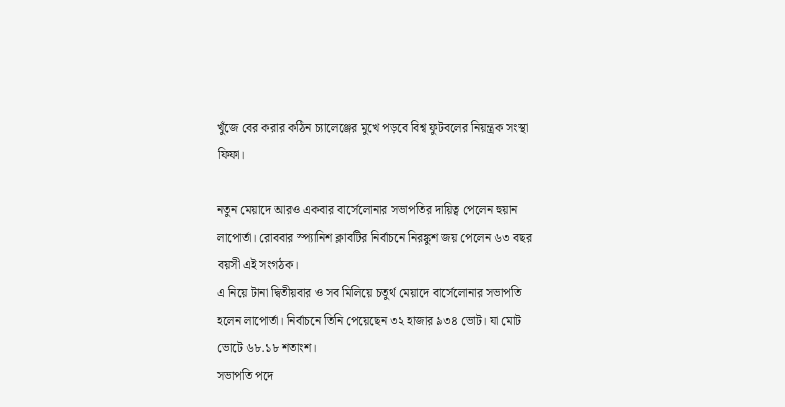খুঁজে বের করার কঠিন চ্যালেঞ্জের মুখে পড়বে বিশ্ব ফুটবলের নিয়ন্ত্রক সংস্থা ফিফা।

নতুন মেয়াদে আরও একবার বার্সেলোনার সভাপতির দায়িত্ব পেলেন হুয়ান লাপোর্তা। রোববার স্প্যানিশ ক্লাবটির নির্বাচনে নিরঙ্কুশ জয় পেলেন ৬৩ বছর বয়সী এই সংগঠক।
এ নিয়ে টানা দ্বিতীয়বার ও সব মিলিয়ে চতুর্থ মেয়াদে বার্সেলোনার সভাপতি হলেন লাপোর্তা। নির্বাচনে তিনি পেয়েছেন ৩২ হাজার ৯৩৪ ভোট। যা মোট ভোটে ৬৮.১৮ শতাংশ।
সভাপতি পদে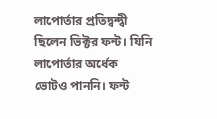লাপোর্তার প্রতিদ্বন্দ্বী ছিলেন ভিক্টর ফন্ট। যিনি লাপোর্তার অর্ধেক ভোটও পাননি। ফন্ট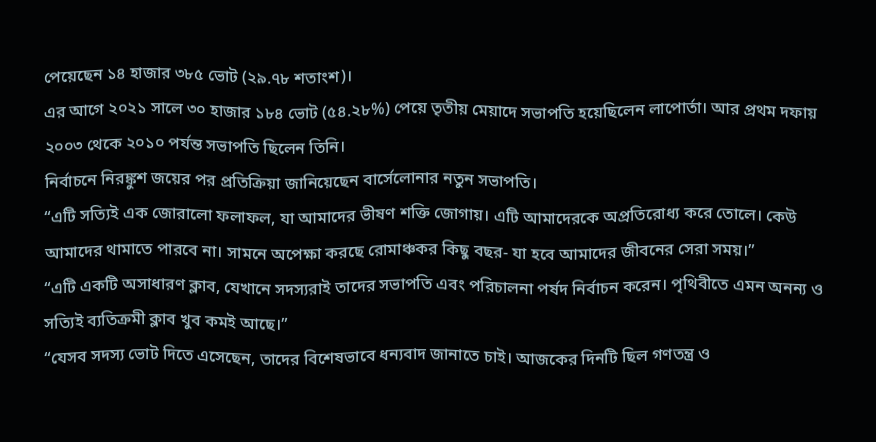পেয়েছেন ১৪ হাজার ৩৮৫ ভোট (২৯.৭৮ শতাংশ)।
এর আগে ২০২১ সালে ৩০ হাজার ১৮৪ ভোট (৫৪.২৮%) পেয়ে তৃতীয় মেয়াদে সভাপতি হয়েছিলেন লাপোর্তা। আর প্রথম দফায় ২০০৩ থেকে ২০১০ পর্যন্ত সভাপতি ছিলেন তিনি।
নির্বাচনে নিরঙ্কুশ জয়ের পর প্রতিক্রিয়া জানিয়েছেন বার্সেলোনার নতুন সভাপতি।
“এটি সত্যিই এক জোরালো ফলাফল, যা আমাদের ভীষণ শক্তি জোগায়। এটি আমাদেরকে অপ্রতিরোধ্য করে তোলে। কেউ আমাদের থামাতে পারবে না। সামনে অপেক্ষা করছে রোমাঞ্চকর কিছু বছর- যা হবে আমাদের জীবনের সেরা সময়।”
“এটি একটি অসাধারণ ক্লাব, যেখানে সদস্যরাই তাদের সভাপতি এবং পরিচালনা পর্ষদ নির্বাচন করেন। পৃথিবীতে এমন অনন্য ও সত্যিই ব্যতিক্রমী ক্লাব খুব কমই আছে।”
“যেসব সদস্য ভোট দিতে এসেছেন, তাদের বিশেষভাবে ধন্যবাদ জানাতে চাই। আজকের দিনটি ছিল গণতন্ত্র ও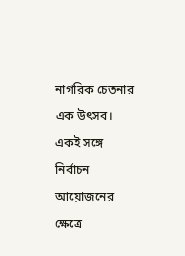নাগরিক চেতনার এক উৎসব। একই সঙ্গে নির্বাচন আয়োজনের ক্ষেত্রে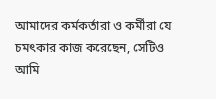আমাদের কর্মকর্তারা ও কর্মীরা যে চমৎকার কাজ করেছেন, সেটিও আমি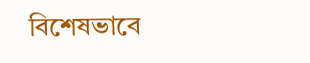বিশেষভাবে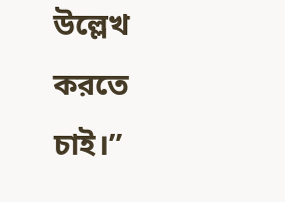উল্লেখ করতে চাই।”